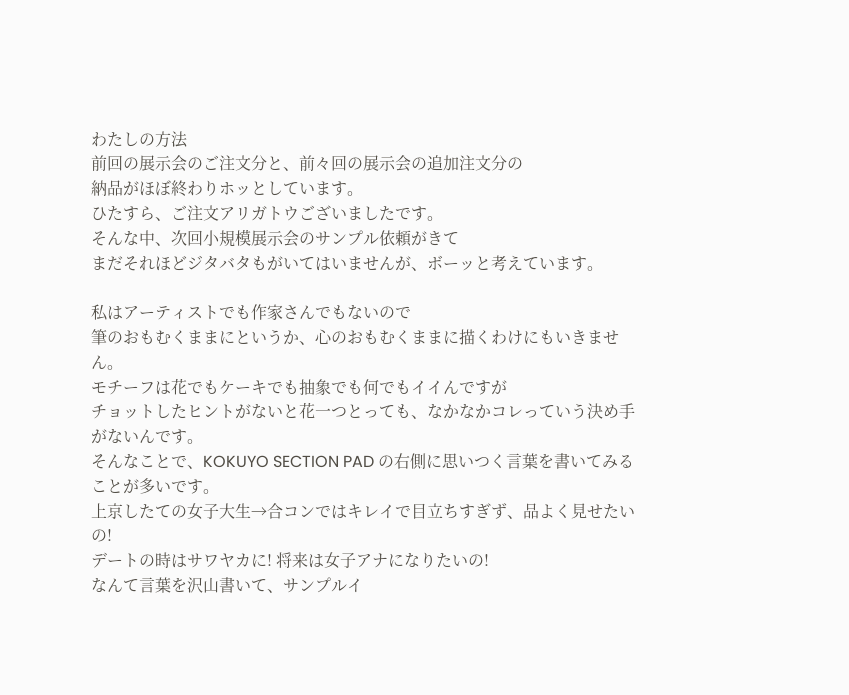わたしの方法
前回の展示会のご注文分と、前々回の展示会の追加注文分の
納品がほぼ終わりホッとしています。
ひたすら、ご注文アリガトウございましたです。
そんな中、次回小規模展示会のサンプル依頼がきて
まだそれほどジタバタもがいてはいませんが、ボーッと考えています。

私はアーティストでも作家さんでもないので
筆のおもむくままにというか、心のおもむくままに描くわけにもいきません。
モチーフは花でもケーキでも抽象でも何でもイイんですが
チョットしたヒントがないと花一つとっても、なかなかコレっていう決め手がないんです。
そんなことで、KOKUYO SECTION PAD の右側に思いつく言葉を書いてみることが多いです。
上京したての女子大生→合コンではキレイで目立ちすぎず、品よく見せたいの!
デートの時はサワヤカに! 将来は女子アナになりたいの!
なんて言葉を沢山書いて、サンプルイ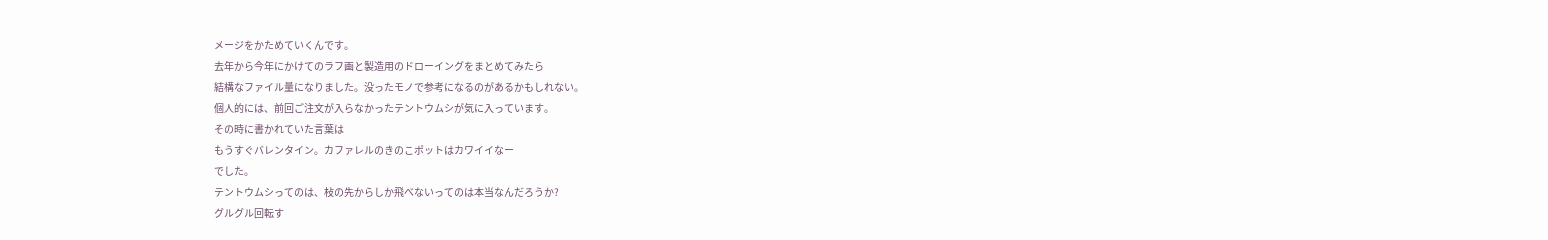メージをかためていくんです。
去年から今年にかけてのラフ画と製造用のドローイングをまとめてみたら
結構なファイル量になりました。没ったモノで参考になるのがあるかもしれない。
個人的には、前回ご注文が入らなかったテントウムシが気に入っています。
その時に書かれていた言葉は
もうすぐバレンタイン。カファレルのきのこポットはカワイイなー
でした。
テントウムシってのは、枝の先からしか飛べないってのは本当なんだろうか?
グルグル回転す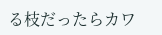る枝だったらカワ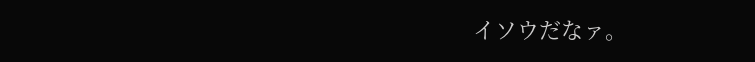イソウだなァ。